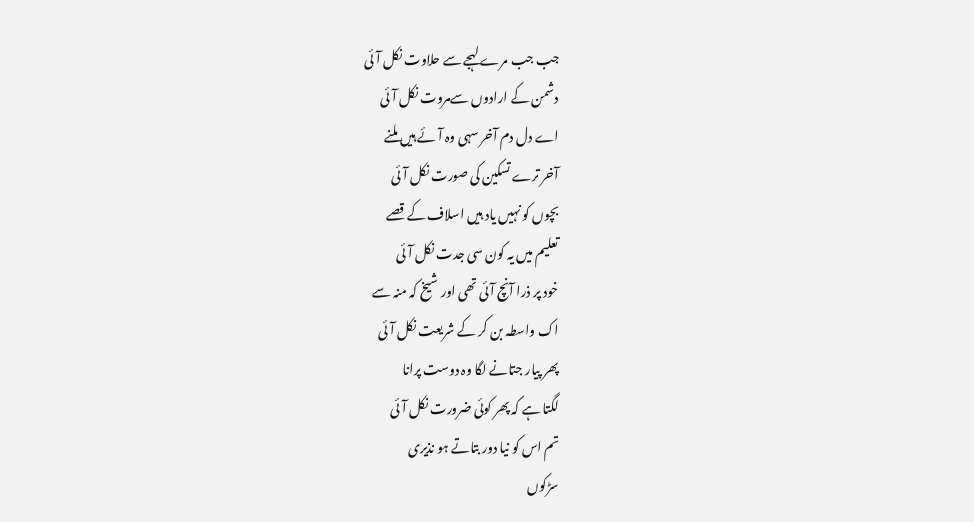جب جب مرے لہجے سے حلاوت نکل آئی
دشمن کے ارادوں سےمروت نکل آئی
اے دل دم آخر سہی وہ آئے ہیں ملنے
آخر ترے تسکین کی صورت نکل آئی
بچوں کو نہیں یاد ہیں اسلاف کے قصے
تعلیم میں یہ کون سی جدت نکل آئی
خود پر ذرا آنچ آئی تھی اور شیخ کہ منہ سے
اک واسطہ بن کر کے شریعت نکل آئی
پھر پیار جتانے لگا وہ دوست پرانا
لگتا ہے کہ پھر کوئی ضرورت نکل آئی
تم اس کو نیا دور بتاتے ہو نذیری
سڑکوں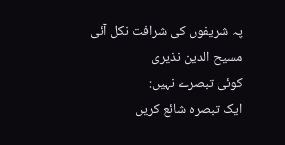پہ شریفوں کی شرافت نکل آئی
مسیح الدین نذیری
کوئی تبصرے نہیں:
ایک تبصرہ شائع کریں